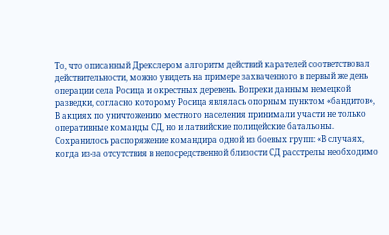То, что описанный Дрекслером алгоритм действий карателей соответствовал действительности, можно увидеть на примере захваченного в первый же день операции села Росица и окрестных деревень. Вопреки данным немецкой разведки, согласно которому Росица являлась опорным пунктом «бандитов»,
В акциях по уничтожению местного населения принимали участи не только оперативные команды СД, но и латвийские полицейские батальоны. Сохранилось распоряжение командира одной из боевых групп: «В случаях, когда из-за отсутствия в непосредственной близости СД расстрелы необходимо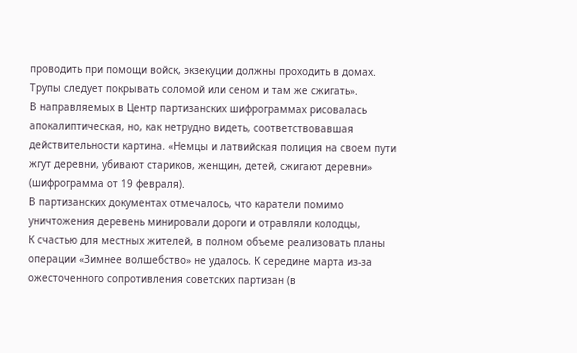проводить при помощи войск, экзекуции должны проходить в домах. Трупы следует покрывать соломой или сеном и там же сжигать».
В направляемых в Центр партизанских шифрограммах рисовалась апокалиптическая, но, как нетрудно видеть, соответствовавшая действительности картина. «Немцы и латвийская полиция на своем пути жгут деревни, убивают стариков, женщин, детей, сжигают деревни» (шифрограмма от 19 февраля).
В партизанских документах отмечалось, что каратели помимо уничтожения деревень минировали дороги и отравляли колодцы,
К счастью для местных жителей, в полном объеме реализовать планы операции «Зимнее волшебство» не удалось. К середине марта из-за ожесточенного сопротивления советских партизан (в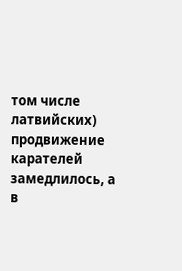том числе латвийских) продвижение карателей замедлилось, а в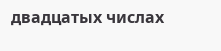двадцатых числах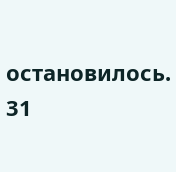остановилось. 31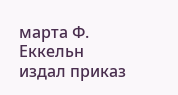марта Ф. Еккельн издал приказ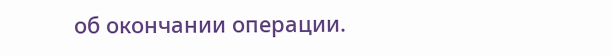об окончании операции.